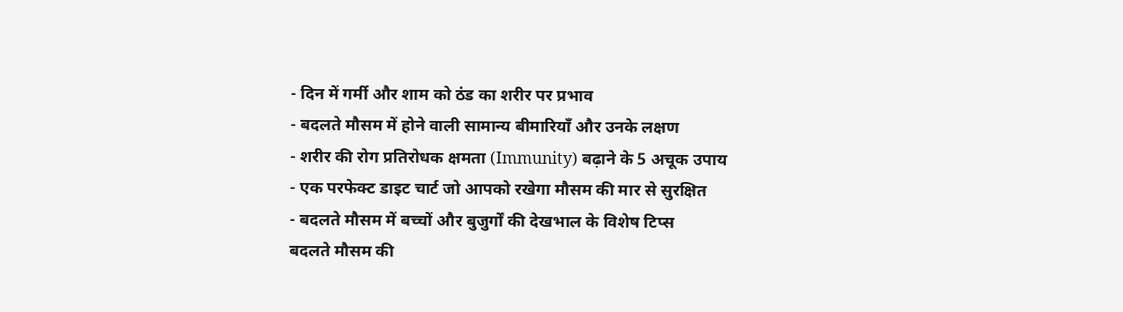- दिन में गर्मी और शाम को ठंड का शरीर पर प्रभाव
- बदलते मौसम में होने वाली सामान्य बीमारियाँ और उनके लक्षण
- शरीर की रोग प्रतिरोधक क्षमता (Immunity) बढ़ाने के 5 अचूक उपाय
- एक परफेक्ट डाइट चार्ट जो आपको रखेगा मौसम की मार से सुरक्षित
- बदलते मौसम में बच्चों और बुजुर्गों की देखभाल के विशेष टिप्स
बदलते मौसम की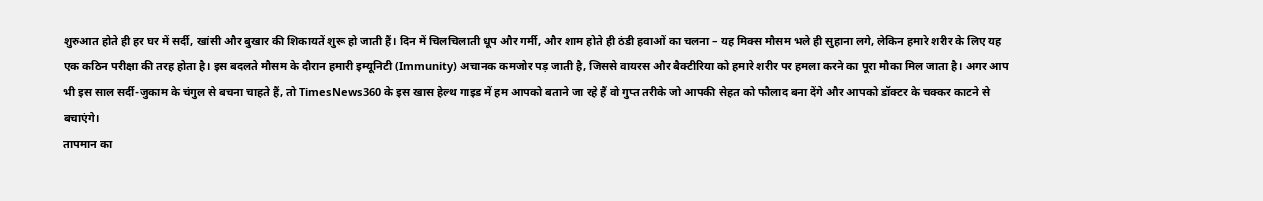शुरुआत होते ही हर घर में सर्दी, खांसी और बुखार की शिकायतें शुरू हो जाती हैं। दिन में चिलचिलाती धूप और गर्मी, और शाम होते ही ठंडी हवाओं का चलना – यह मिक्स मौसम भले ही सुहाना लगे, लेकिन हमारे शरीर के लिए यह एक कठिन परीक्षा की तरह होता है। इस बदलते मौसम के दौरान हमारी इम्यूनिटी (Immunity) अचानक कमजोर पड़ जाती है, जिससे वायरस और बैक्टीरिया को हमारे शरीर पर हमला करने का पूरा मौका मिल जाता है। अगर आप भी इस साल सर्दी-जुकाम के चंगुल से बचना चाहते हैं, तो TimesNews360 के इस खास हेल्थ गाइड में हम आपको बताने जा रहे हैं वो गुप्त तरीके जो आपकी सेहत को फौलाद बना देंगे और आपको डॉक्टर के चक्कर काटने से बचाएंगे।
तापमान का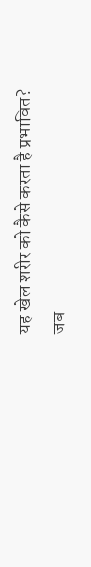यह खेल शरीर को कैसे करता है प्रभावित?
जब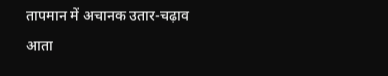तापमान में अचानक उतार-चढ़ाव आता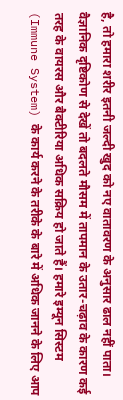है, तो हमारा शरीर इतनी जल्दी खुद को नए वातावरण के अनुसार ढाल नहीं पाता। वैज्ञानिक दृष्टिकोण से देखें तो बदलते मौसम में तापमान के उतार-चढ़ाव के कारण कई तरह के वायरस और बैक्टीरिया अधिक सक्रिय हो जाते हैं। हमारे इम्यून सिस्टम (Immune System) के कार्य करने के तरीके के बारे में अधिक जानने के लिए आप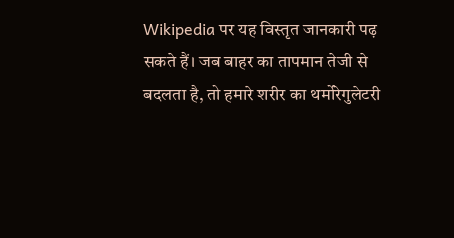Wikipedia पर यह विस्तृत जानकारी पढ़ सकते हैं। जब बाहर का तापमान तेजी से बदलता है, तो हमारे शरीर का थर्मोरेगुलेटरी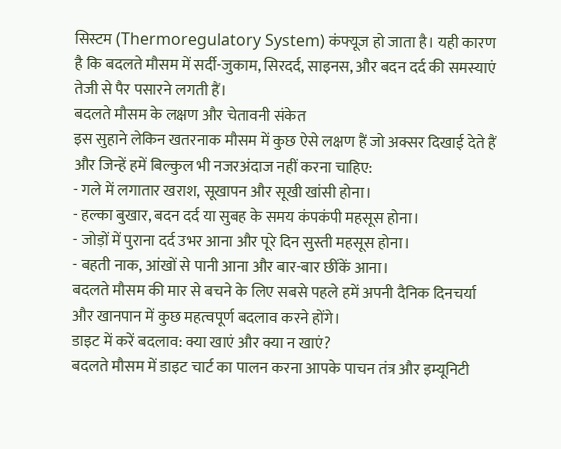सिस्टम (Thermoregulatory System) कंफ्यूज हो जाता है। यही कारण है कि बदलते मौसम में सर्दी-जुकाम, सिरदर्द, साइनस, और बदन दर्द की समस्याएं तेजी से पैर पसारने लगती हैं।
बदलते मौसम के लक्षण और चेतावनी संकेत
इस सुहाने लेकिन खतरनाक मौसम में कुछ ऐसे लक्षण हैं जो अक्सर दिखाई देते हैं और जिन्हें हमें बिल्कुल भी नजरअंदाज नहीं करना चाहिए:
- गले में लगातार खराश, सूखापन और सूखी खांसी होना।
- हल्का बुखार, बदन दर्द या सुबह के समय कंपकंपी महसूस होना।
- जोड़ों में पुराना दर्द उभर आना और पूरे दिन सुस्ती महसूस होना।
- बहती नाक, आंखों से पानी आना और बार-बार छींकें आना।
बदलते मौसम की मार से बचने के लिए सबसे पहले हमें अपनी दैनिक दिनचर्या और खानपान में कुछ महत्वपूर्ण बदलाव करने होंगे।
डाइट में करें बदलाव: क्या खाएं और क्या न खाएं?
बदलते मौसम में डाइट चार्ट का पालन करना आपके पाचन तंत्र और इम्यूनिटी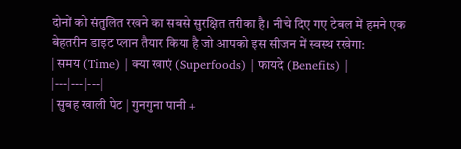दोनों को संतुलित रखने का सबसे सुरक्षित तरीका है। नीचे दिए गए टेबल में हमने एक बेहतरीन डाइट प्लान तैयार किया है जो आपको इस सीजन में स्वस्थ रखेगा:
| समय (Time) | क्या खाएं (Superfoods) | फायदे (Benefits) |
|---|---|---|
| सुबह खाली पेट | गुनगुना पानी +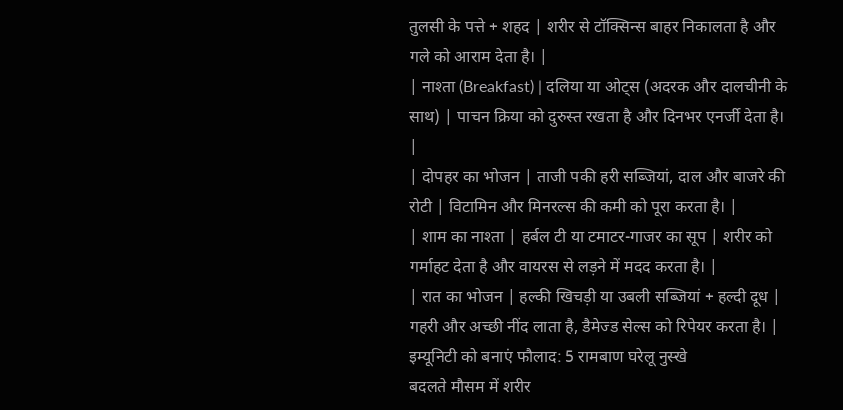तुलसी के पत्ते + शहद | शरीर से टॉक्सिन्स बाहर निकालता है और गले को आराम देता है। |
| नाश्ता (Breakfast) | दलिया या ओट्स (अदरक और दालचीनी के साथ) | पाचन क्रिया को दुरुस्त रखता है और दिनभर एनर्जी देता है। |
| दोपहर का भोजन | ताजी पकी हरी सब्जियां, दाल और बाजरे की रोटी | विटामिन और मिनरल्स की कमी को पूरा करता है। |
| शाम का नाश्ता | हर्बल टी या टमाटर-गाजर का सूप | शरीर को गर्माहट देता है और वायरस से लड़ने में मदद करता है। |
| रात का भोजन | हल्की खिचड़ी या उबली सब्जियां + हल्दी दूध | गहरी और अच्छी नींद लाता है, डैमेज्ड सेल्स को रिपेयर करता है। |
इम्यूनिटी को बनाएं फौलाद: 5 रामबाण घरेलू नुस्खे
बदलते मौसम में शरीर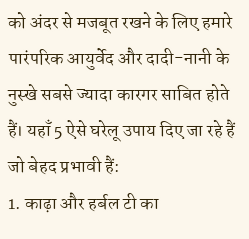को अंदर से मजबूत रखने के लिए हमारे पारंपरिक आयुर्वेद और दादी-नानी के नुस्खे सबसे ज्यादा कारगर साबित होते हैं। यहाँ 5 ऐसे घरेलू उपाय दिए जा रहे हैं जो बेहद प्रभावी हैं:
1. काढ़ा और हर्बल टी का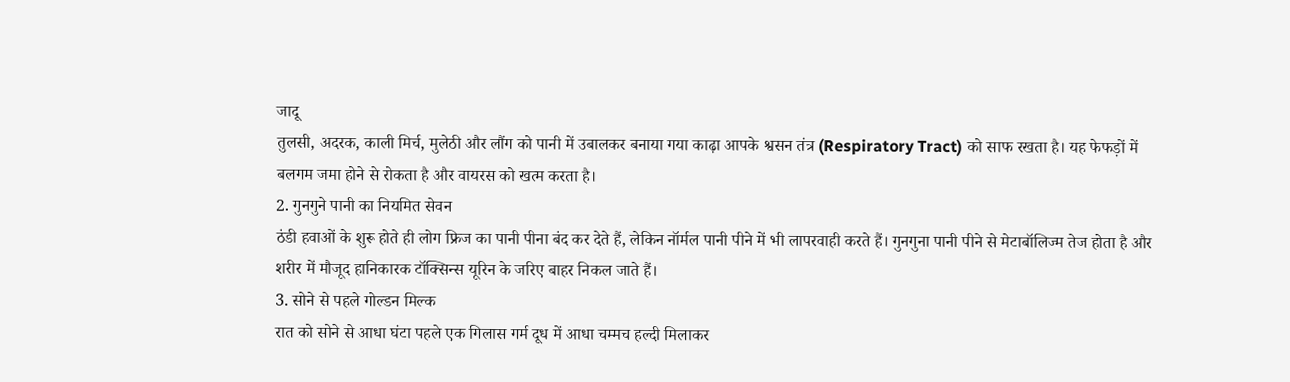जादू
तुलसी, अदरक, काली मिर्च, मुलेठी और लौंग को पानी में उबालकर बनाया गया काढ़ा आपके श्वसन तंत्र (Respiratory Tract) को साफ रखता है। यह फेफड़ों में बलगम जमा होने से रोकता है और वायरस को खत्म करता है।
2. गुनगुने पानी का नियमित सेवन
ठंडी हवाओं के शुरू होते ही लोग फ्रिज का पानी पीना बंद कर देते हैं, लेकिन नॉर्मल पानी पीने में भी लापरवाही करते हैं। गुनगुना पानी पीने से मेटाबॉलिज्म तेज होता है और शरीर में मौजूद हानिकारक टॉक्सिन्स यूरिन के जरिए बाहर निकल जाते हैं।
3. सोने से पहले गोल्डन मिल्क
रात को सोने से आधा घंटा पहले एक गिलास गर्म दूध में आधा चम्मच हल्दी मिलाकर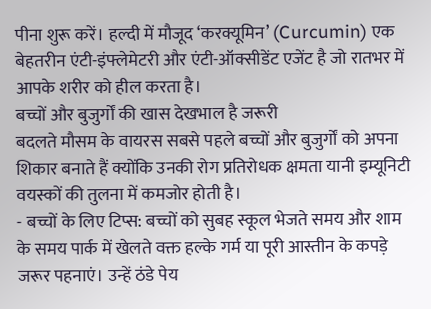पीना शुरू करें। हल्दी में मौजूद ‘करक्यूमिन’ (Curcumin) एक बेहतरीन एंटी-इंफ्लेमेटरी और एंटी-ऑक्सीडेंट एजेंट है जो रातभर में आपके शरीर को हील करता है।
बच्चों और बुजुर्गों की खास देखभाल है जरूरी
बदलते मौसम के वायरस सबसे पहले बच्चों और बुजुर्गों को अपना शिकार बनाते हैं क्योंकि उनकी रोग प्रतिरोधक क्षमता यानी इम्यूनिटी वयस्कों की तुलना में कमजोर होती है।
- बच्चों के लिए टिप्स: बच्चों को सुबह स्कूल भेजते समय और शाम के समय पार्क में खेलते वक्त हल्के गर्म या पूरी आस्तीन के कपड़े जरूर पहनाएं। उन्हें ठंडे पेय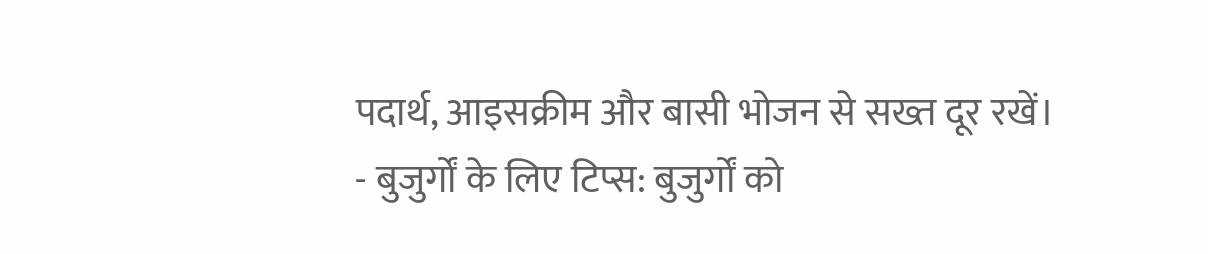पदार्थ, आइसक्रीम और बासी भोजन से सख्त दूर रखें।
- बुजुर्गों के लिए टिप्स: बुजुर्गों को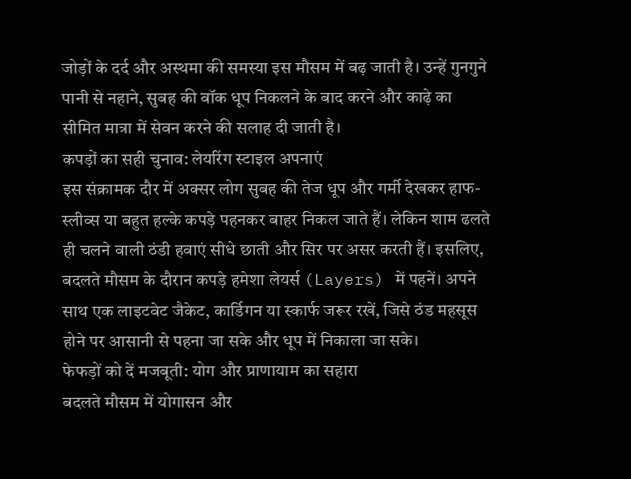जोड़ों के दर्द और अस्थमा की समस्या इस मौसम में बढ़ जाती है। उन्हें गुनगुने पानी से नहाने, सुबह की वॉक धूप निकलने के बाद करने और काढ़े का सीमित मात्रा में सेवन करने की सलाह दी जाती है।
कपड़ों का सही चुनाव: लेयरिंग स्टाइल अपनाएं
इस संक्रामक दौर में अक्सर लोग सुबह की तेज धूप और गर्मी देखकर हाफ-स्लीव्स या बहुत हल्के कपड़े पहनकर बाहर निकल जाते हैं। लेकिन शाम ढलते ही चलने वाली ठंडी हवाएं सीधे छाती और सिर पर असर करती हैं। इसलिए, बदलते मौसम के दौरान कपड़े हमेशा लेयर्स (Layers) में पहनें। अपने साथ एक लाइटवेट जैकेट, कार्डिगन या स्कार्फ जरूर रखें, जिसे ठंड महसूस होने पर आसानी से पहना जा सके और धूप में निकाला जा सके।
फेफड़ों को दें मजबूती: योग और प्राणायाम का सहारा
बदलते मौसम में योगासन और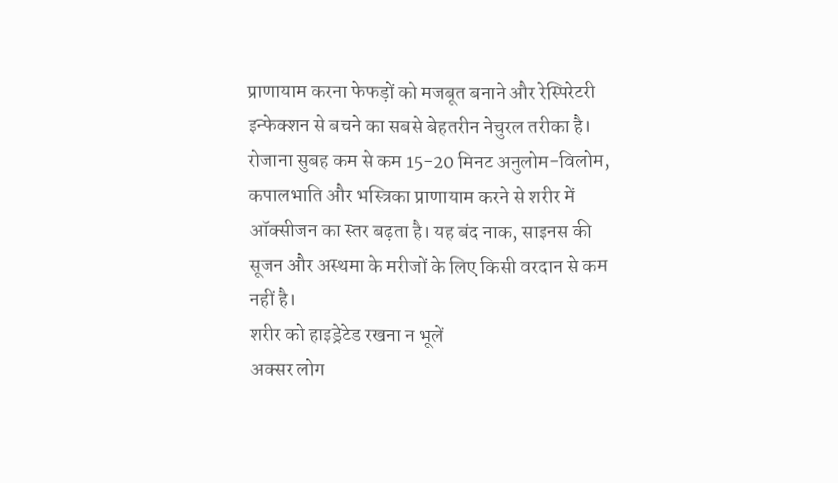प्राणायाम करना फेफड़ों को मजबूत बनाने और रेस्पिरेटरी इन्फेक्शन से बचने का सबसे बेहतरीन नेचुरल तरीका है। रोजाना सुबह कम से कम 15-20 मिनट अनुलोम-विलोम, कपालभाति और भस्त्रिका प्राणायाम करने से शरीर में ऑक्सीजन का स्तर बढ़ता है। यह बंद नाक, साइनस की सूजन और अस्थमा के मरीजों के लिए किसी वरदान से कम नहीं है।
शरीर को हाइड्रेटेड रखना न भूलें
अक्सर लोग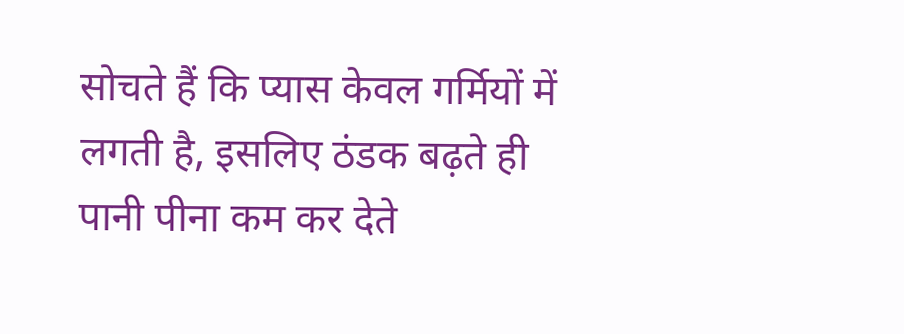सोचते हैं कि प्यास केवल गर्मियों में लगती है, इसलिए ठंडक बढ़ते ही पानी पीना कम कर देते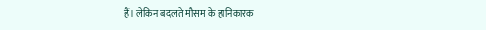हैं। लेकिन बदलते मौसम के हानिकारक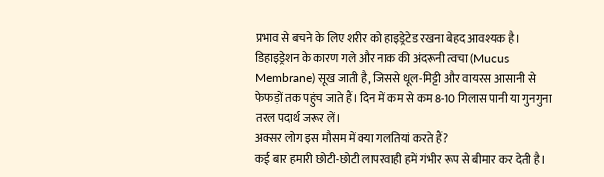प्रभाव से बचने के लिए शरीर को हाइड्रेटेड रखना बेहद आवश्यक है। डिहाइड्रेशन के कारण गले और नाक की अंदरूनी त्वचा (Mucus Membrane) सूख जाती है, जिससे धूल-मिट्टी और वायरस आसानी से फेफड़ों तक पहुंच जाते हैं। दिन में कम से कम 8-10 गिलास पानी या गुनगुना तरल पदार्थ जरूर लें।
अक्सर लोग इस मौसम में क्या गलतियां करते हैं?
कई बार हमारी छोटी-छोटी लापरवाही हमें गंभीर रूप से बीमार कर देती है।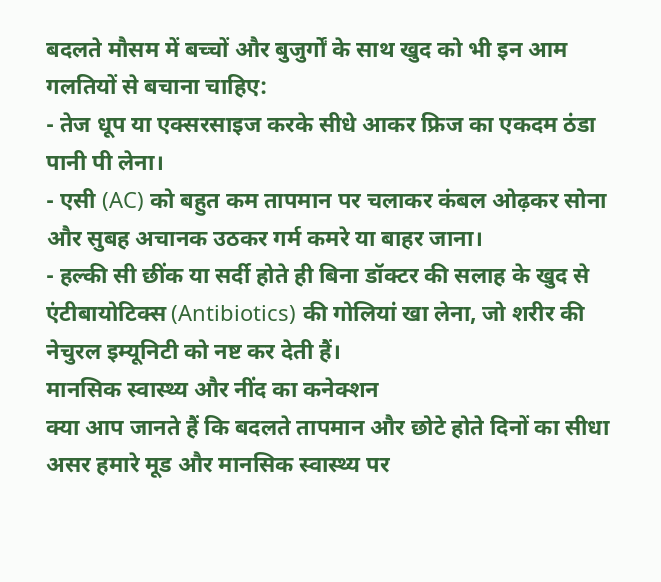बदलते मौसम में बच्चों और बुजुर्गों के साथ खुद को भी इन आम गलतियों से बचाना चाहिए:
- तेज धूप या एक्सरसाइज करके सीधे आकर फ्रिज का एकदम ठंडा पानी पी लेना।
- एसी (AC) को बहुत कम तापमान पर चलाकर कंबल ओढ़कर सोना और सुबह अचानक उठकर गर्म कमरे या बाहर जाना।
- हल्की सी छींक या सर्दी होते ही बिना डॉक्टर की सलाह के खुद से एंटीबायोटिक्स (Antibiotics) की गोलियां खा लेना, जो शरीर की नेचुरल इम्यूनिटी को नष्ट कर देती हैं।
मानसिक स्वास्थ्य और नींद का कनेक्शन
क्या आप जानते हैं कि बदलते तापमान और छोटे होते दिनों का सीधा असर हमारे मूड और मानसिक स्वास्थ्य पर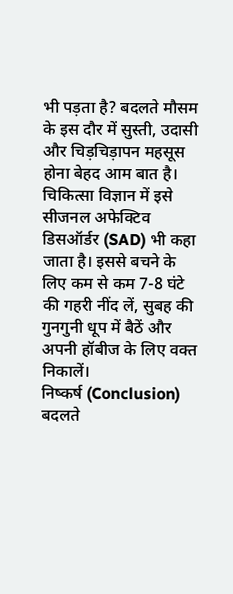भी पड़ता है? बदलते मौसम के इस दौर में सुस्ती, उदासी और चिड़चिड़ापन महसूस होना बेहद आम बात है। चिकित्सा विज्ञान में इसे सीजनल अफेक्टिव डिसऑर्डर (SAD) भी कहा जाता है। इससे बचने के लिए कम से कम 7-8 घंटे की गहरी नींद लें, सुबह की गुनगुनी धूप में बैठें और अपनी हॉबीज के लिए वक्त निकालें।
निष्कर्ष (Conclusion)
बदलते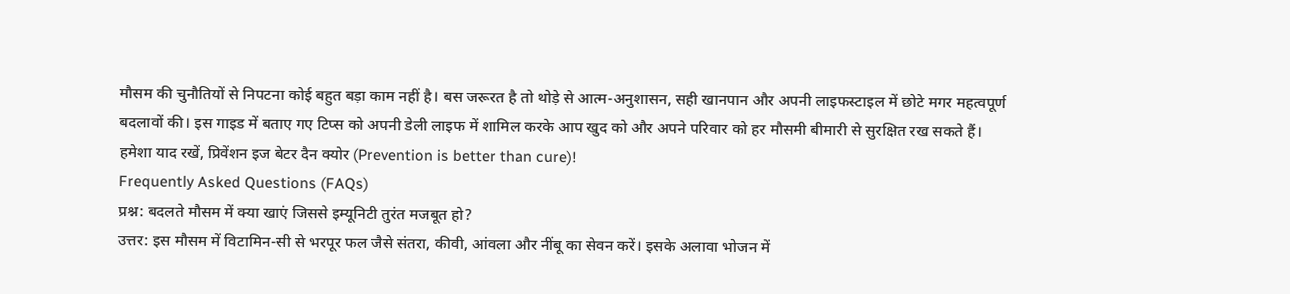मौसम की चुनौतियों से निपटना कोई बहुत बड़ा काम नहीं है। बस जरूरत है तो थोड़े से आत्म-अनुशासन, सही खानपान और अपनी लाइफस्टाइल में छोटे मगर महत्वपूर्ण बदलावों की। इस गाइड में बताए गए टिप्स को अपनी डेली लाइफ में शामिल करके आप खुद को और अपने परिवार को हर मौसमी बीमारी से सुरक्षित रख सकते हैं। हमेशा याद रखें, प्रिवेंशन इज बेटर दैन क्योर (Prevention is better than cure)!
Frequently Asked Questions (FAQs)
प्रश्न: बदलते मौसम में क्या खाएं जिससे इम्यूनिटी तुरंत मजबूत हो?
उत्तर: इस मौसम में विटामिन-सी से भरपूर फल जैसे संतरा, कीवी, आंवला और नींबू का सेवन करें। इसके अलावा भोजन में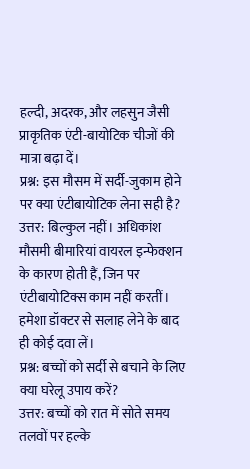हल्दी, अदरक, और लहसुन जैसी प्राकृतिक एंटी-बायोटिक चीजों की मात्रा बढ़ा दें।
प्रश्न: इस मौसम में सर्दी-जुकाम होने पर क्या एंटीबायोटिक लेना सही है?
उत्तर: बिल्कुल नहीं। अधिकांश मौसमी बीमारियां वायरल इन्फेक्शन के कारण होती हैं, जिन पर एंटीबायोटिक्स काम नहीं करतीं। हमेशा डॉक्टर से सलाह लेने के बाद ही कोई दवा लें।
प्रश्न: बच्चों को सर्दी से बचाने के लिए क्या घरेलू उपाय करें?
उत्तर: बच्चों को रात में सोते समय तलवों पर हल्के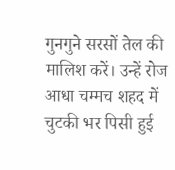गुनगुने सरसों तेल की मालिश करें। उन्हें रोज आधा चम्मच शहद में चुटकी भर पिसी हुई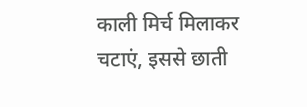काली मिर्च मिलाकर चटाएं, इससे छाती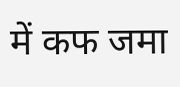में कफ जमा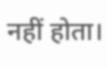नहीं होता।